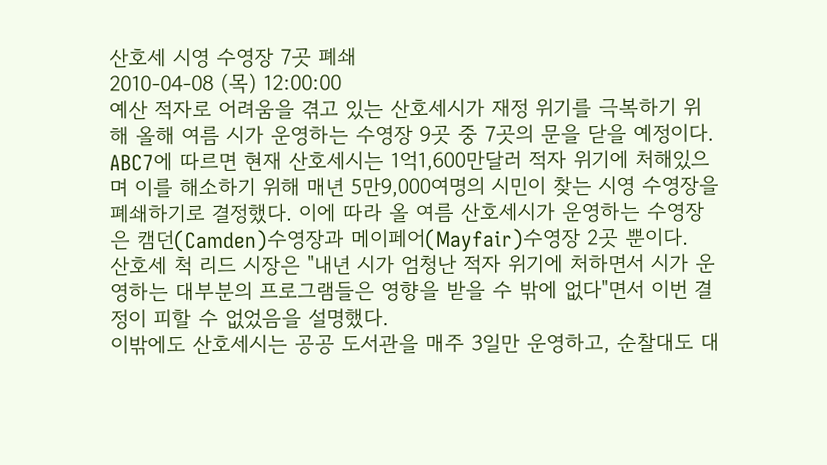산호세 시영 수영장 7곳 폐쇄
2010-04-08 (목) 12:00:00
예산 적자로 어려움을 겪고 있는 산호세시가 재정 위기를 극복하기 위해 올해 여름 시가 운영하는 수영장 9곳 중 7곳의 문을 닫을 예정이다.
ABC7에 따르면 현재 산호세시는 1억1,600만달러 적자 위기에 처해있으며 이를 해소하기 위해 매년 5만9,000여명의 시민이 찾는 시영 수영장을 폐쇄하기로 결정했다. 이에 따라 올 여름 산호세시가 운영하는 수영장은 캠던(Camden)수영장과 메이페어(Mayfair)수영장 2곳 뿐이다.
산호세 척 리드 시장은 "내년 시가 엄청난 적자 위기에 처하면서 시가 운영하는 대부분의 프로그램들은 영향을 받을 수 밖에 없다"면서 이번 결정이 피할 수 없었음을 설명했다.
이밖에도 산호세시는 공공 도서관을 매주 3일만 운영하고, 순찰대도 대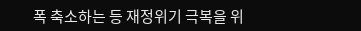폭 축소하는 등 재정위기 극복을 위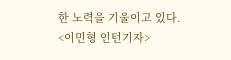한 노력을 기울이고 있다.
<이민형 인턴기자>